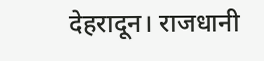देहरादून। राजधानी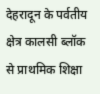देहरादून के पर्वतीय क्षेत्र कालसी ब्लॉक से प्राथमिक शिक्षा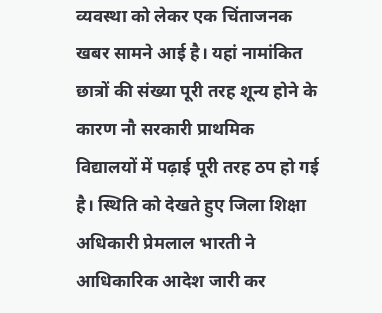व्यवस्था को लेकर एक चिंताजनक खबर सामने आई है। यहां नामांकित छात्रों की संख्या पूरी तरह शून्य होने के कारण नौ सरकारी प्राथमिक विद्यालयों में पढ़ाई पूरी तरह ठप हो गई है। स्थिति को देखते हुए जिला शिक्षा अधिकारी प्रेमलाल भारती ने आधिकारिक आदेश जारी कर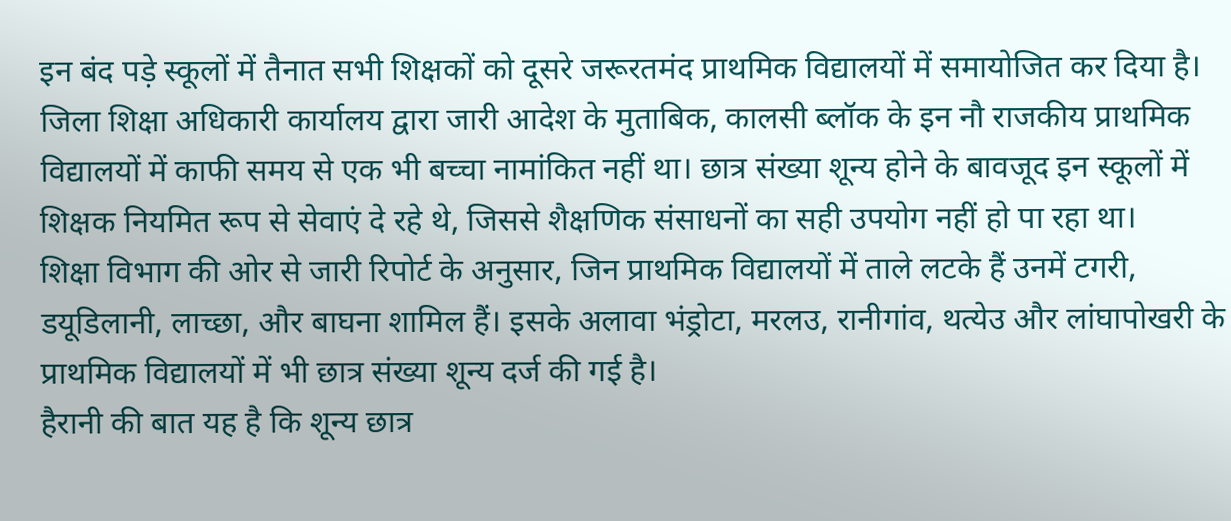इन बंद पड़े स्कूलों में तैनात सभी शिक्षकों को दूसरे जरूरतमंद प्राथमिक विद्यालयों में समायोजित कर दिया है।
जिला शिक्षा अधिकारी कार्यालय द्वारा जारी आदेश के मुताबिक, कालसी ब्लॉक के इन नौ राजकीय प्राथमिक विद्यालयों में काफी समय से एक भी बच्चा नामांकित नहीं था। छात्र संख्या शून्य होने के बावजूद इन स्कूलों में शिक्षक नियमित रूप से सेवाएं दे रहे थे, जिससे शैक्षणिक संसाधनों का सही उपयोग नहीं हो पा रहा था।
शिक्षा विभाग की ओर से जारी रिपोर्ट के अनुसार, जिन प्राथमिक विद्यालयों में ताले लटके हैं उनमें टगरी, डयूडिलानी, लाच्छा, और बाघना शामिल हैं। इसके अलावा भंड्रोटा, मरलउ, रानीगांव, थत्येउ और लांघापोखरी के प्राथमिक विद्यालयों में भी छात्र संख्या शून्य दर्ज की गई है।
हैरानी की बात यह है कि शून्य छात्र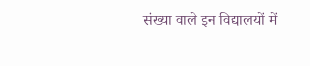संख्या वाले इन विद्यालयों में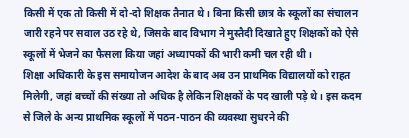किसी में एक तो किसी में दो-दो शिक्षक तैनात थे। बिना किसी छात्र के स्कूलों का संचालन जारी रहने पर सवाल उठ रहे थे, जिसके बाद विभाग ने मुस्तैदी दिखाते हुए शिक्षकों को ऐसे स्कूलों में भेजने का फैसला किया जहां अध्यापकों की भारी कमी चल रही थी।
शिक्षा अधिकारी के इस समायोजन आदेश के बाद अब उन प्राथमिक विद्यालयों को राहत मिलेगी, जहां बच्चों की संख्या तो अधिक है लेकिन शिक्षकों के पद खाली पड़े थे। इस कदम से जिले के अन्य प्राथमिक स्कूलों में पठन-पाठन की व्यवस्था सुधरने की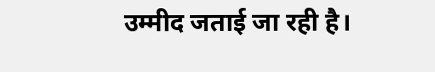उम्मीद जताई जा रही है।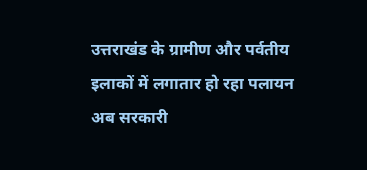उत्तराखंड के ग्रामीण और पर्वतीय इलाकों में लगातार हो रहा पलायन अब सरकारी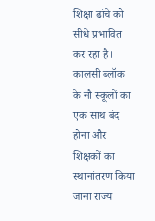शिक्षा ढांचे को सीधे प्रभावित कर रहा है। कालसी ब्लॉक के नौ स्कूलों का एक साथ बंद होना और शिक्षकों का स्थानांतरण किया जाना राज्य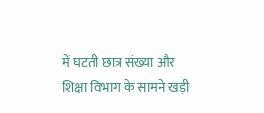में घटती छात्र संख्या और शिक्षा विभाग के सामने खड़ी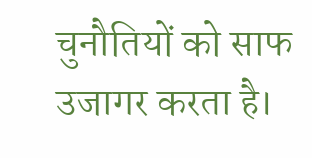चुनौतियों को साफ उजागर करता है।